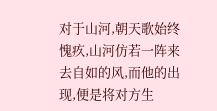对于山河,朝天歌始终愧疚,山河仿若一阵来去自如的风,而他的出现,便是将对方生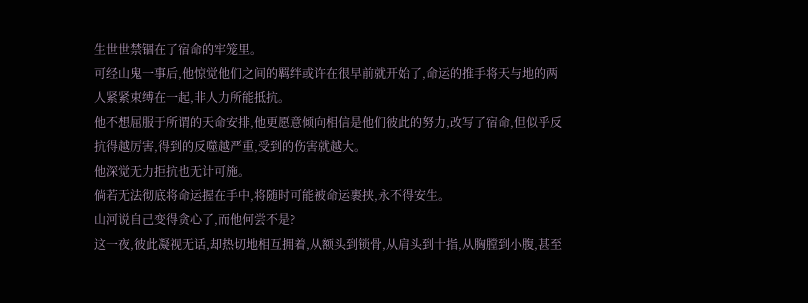生世世禁锢在了宿命的牢笼里。
可经山鬼一事后,他惊觉他们之间的羁绊或许在很早前就开始了,命运的推手将天与地的两人紧紧束缚在一起,非人力所能抵抗。
他不想屈服于所谓的天命安排,他更愿意倾向相信是他们彼此的努力,改写了宿命,但似乎反抗得越厉害,得到的反噬越严重,受到的伤害就越大。
他深觉无力拒抗也无计可施。
倘若无法彻底将命运握在手中,将随时可能被命运裹挟,永不得安生。
山河说自己变得贪心了,而他何尝不是?
这一夜,彼此凝视无话,却热切地相互拥着,从额头到锁骨,从肩头到十指,从胸膛到小腹,甚至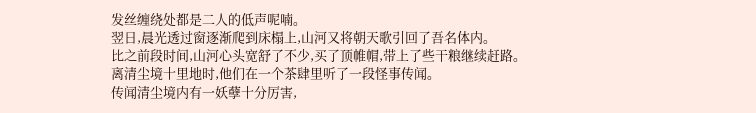发丝缠绕处都是二人的低声呢喃。
翌日,晨光透过窗逐渐爬到床榻上,山河又将朝天歌引回了吾名体内。
比之前段时间,山河心头宽舒了不少,买了顶帷帽,带上了些干粮继续赶路。
离清尘境十里地时,他们在一个茶肆里听了一段怪事传闻。
传闻清尘境内有一妖孽十分厉害,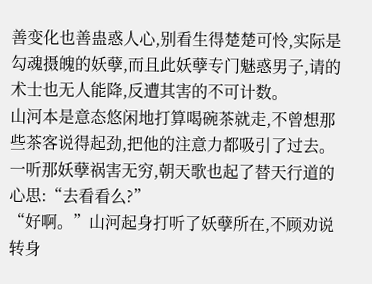善变化也善蛊惑人心,别看生得楚楚可怜,实际是勾魂摄魄的妖孽,而且此妖孽专门魅惑男子,请的术士也无人能降,反遭其害的不可计数。
山河本是意态悠闲地打算喝碗茶就走,不曾想那些茶客说得起劲,把他的注意力都吸引了过去。
一听那妖孽祸害无穷,朝天歌也起了替天行道的心思:“去看看么?”
“好啊。”山河起身打听了妖孽所在,不顾劝说转身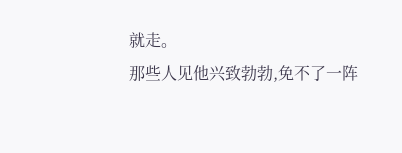就走。
那些人见他兴致勃勃,免不了一阵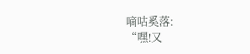嘀咕奚落:
“嘿!又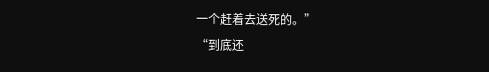一个赶着去送死的。”
“到底还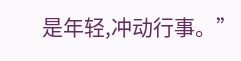是年轻,冲动行事。”